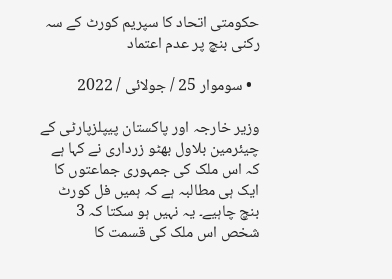حکومتی اتحاد کا سپریم کورٹ کے سہ رکنی بنچ پر عدم اعتماد

  • سوموار 25 / جولائی / 2022

وزیر خارجہ اور پاکستان پیپلزپارٹی کے چیئرمین بلاول بھٹو زرداری نے کہا ہے کہ اس ملک کی جمہوری جماعتوں کا ایک ہی مطالبہ ہے کہ ہمیں فل کورٹ بنچ چاہیے۔ یہ نہیں ہو سکتا کہ 3 شخص اس ملک کی قسمت کا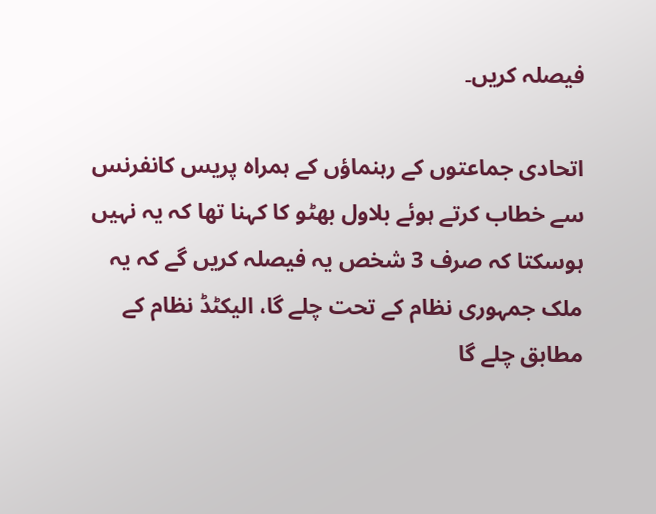فیصلہ کریں۔

اتحادی جماعتوں کے رہنماؤں کے ہمراہ پریس کانفرنس سے خطاب کرتے ہوئے بلاول بھٹو کا کہنا تھا کہ یہ نہیں ہوسکتا کہ صرف 3 شخص یہ فیصلہ کریں گے کہ یہ ملک جمہوری نظام کے تحت چلے گا، الیکٹڈ نظام کے مطابق چلے گا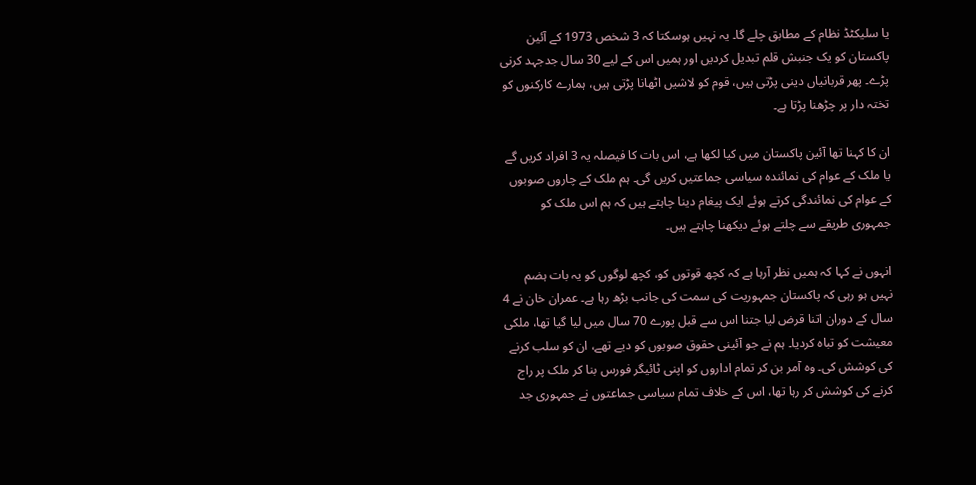یا سلیکٹڈ نظام کے مطابق چلے گا۔ یہ نہیں ہوسکتا کہ 3 شخص 1973 کے آئین پاکستان کو یک جنبش قلم تبدیل کردیں اور ہمیں اس کے لیے 30 سال جدجہد کرنی پڑے۔ پھر قربانیاں دینی پڑتی ہیں، قوم کو لاشیں اٹھانا پڑتی ہیں، ہمارے کارکنوں کو تختہ دار پر چڑھنا پڑتا ہے۔

ان کا کہنا تھا آئین پاکستان میں کیا لکھا ہے، اس بات کا فیصلہ یہ 3 افراد کریں گے یا ملک کے عوام کی نمائندہ سیاسی جماعتیں کریں گی۔ ہم ملک کے چاروں صوبوں کے عوام کی نمائندگی کرتے ہوئے ایک پیغام دینا چاہتے ہیں کہ ہم اس ملک کو جمہوری طریقے سے چلتے ہوئے دیکھنا چاہتے ہیں۔

انہوں نے کہا کہ ہمیں نظر آرہا ہے کہ کچھ قوتوں کو، کچھ لوگوں کو یہ بات ہضم نہیں ہو رہی کہ پاکستان جمہوریت کی سمت کی جانب بڑھ رہا ہے۔ عمران خان نے 4  سال کے دوران اتنا قرض لیا جتنا اس سے قبل پورے 70 سال میں لیا گیا تھا، ملکی معیشت کو تباہ کردیا۔ ہم نے جو آئینی حقوق صوبوں کو دیے تھے، ان کو سلب کرنے کی کوشش کی۔ وہ آمر بن کر تمام اداروں کو اپنی ٹائیگر فورس بنا کر ملک پر راج کرنے کی کوشش کر رہا تھا، اس کے خلاف تمام سیاسی جماعتوں نے جمہوری جد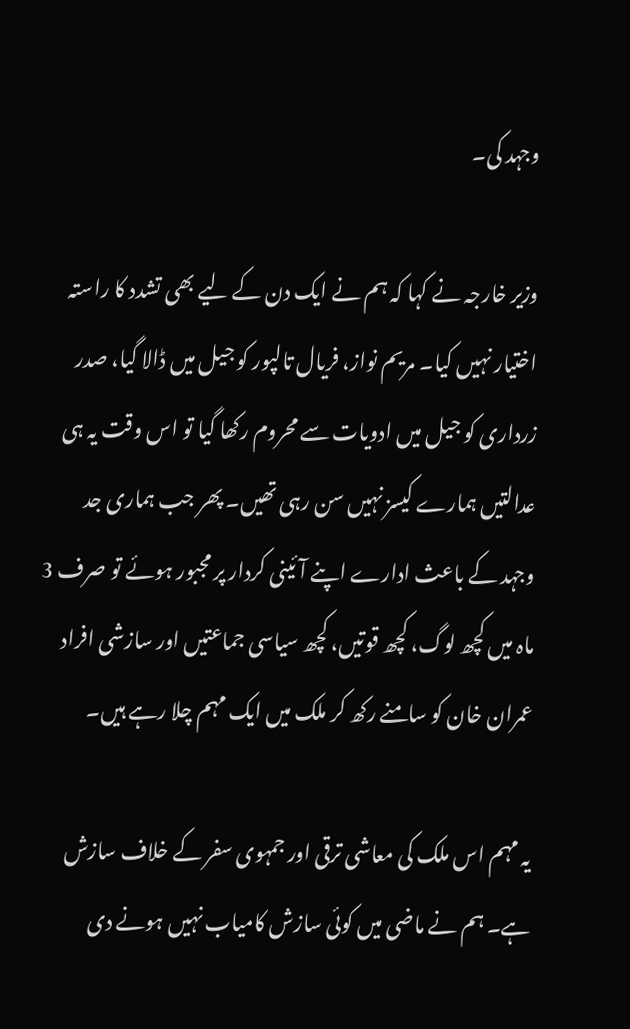وجہد کی۔

وزیر خارجہ نے کہا کہ ہم نے ایک دن کے لیے بھی تشدد کا راستہ اختیار نہیں کیا۔ مریم نواز، فریال تالپور کو جیل میں ڈالا گیا، صدر زرداری کو جیل میں ادویات سے محروم رکھا گیا تو اس وقت یہ ہی عدالتیں ہمارے کیسز نہیں سن رہی تھیں۔ پھر جب ہماری جد وجہد کے باعث ادارے اپنے آئینی کردار پر مجبور ہوئے تو صرف 3 ماہ میں کچھ لوگ، کچھ قوتیں، کچھ سیاسی جماعتیں اور سازشی افراد عمران خان کو سامنے رکھ کر ملک میں ایک مہم چلا رہے ہیں۔

یہ مہم اس ملک کی معاشی ترقی اور جمہوی سفر کے خلاف سازش ہے۔ ہم نے ماضی میں کوئی سازش کامیاب نہیں ہونے دی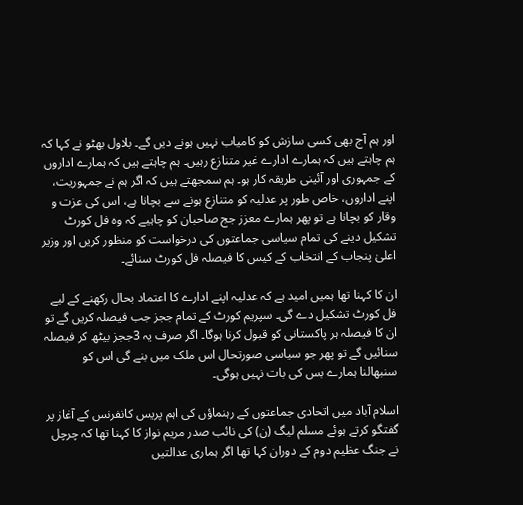اور ہم آج بھی کسی سازش کو کامیاب نہیں ہونے دیں گے۔ بلاول بھٹو نے کہا کہ ہم چاہتے ہیں کہ ہمارے ادارے غیر متنازع رہیں۔ ہم چاہتے ہیں کہ ہمارے اداروں کے جمہوری اور آئینی طریقہ کار ہو۔ ہم سمجھتے ہیں کہ اگر ہم نے جمہوریت، اپنے اداروں، خاص طور پر عدلیہ کو متنازع ہونے سے بچانا ہے، اس کی عزت و وقار کو بچانا ہے تو پھر ہمارے معزز جج صاحبان کو چاہیے کہ وہ فل کورٹ تشکیل دینے کی تمام سیاسی جماعتوں کی درخواست کو منظور کریں اور وزیر اعلیٰ پنجاب کے انتخاب کے کیس کا فیصلہ فل کورٹ سنائے۔

ان کا کہنا تھا ہمیں امید ہے کہ عدلیہ اپنے ادارے کا اعتماد بحال رکھنے کے لیے فل کورٹ تشکیل دے گی۔ سپریم کورٹ کے تمام ججز جب فیصلہ کریں گے تو ان کا فیصلہ ہر پاکستانی کو قبول کرنا ہوگا۔ اگر صرف یہ 3ججز بیٹھ کر فیصلہ سنائیں گے تو پھر جو سیاسی صورتحال اس ملک میں بنے گی اس کو سنبھالنا ہمارے بس کی بات نہیں ہوگی۔

اسلام آباد میں اتحادی جماعتوں کے رہنماؤں کی اہم پریس کانفرنس کے آغاز پر گفتگو کرتے ہوئے مسلم لیگ (ن) کی نائب صدر مریم نواز کا کہنا تھا کہ چرچل نے جنگ عظیم دوم کے دوران کہا تھا اگر ہماری عدالتیں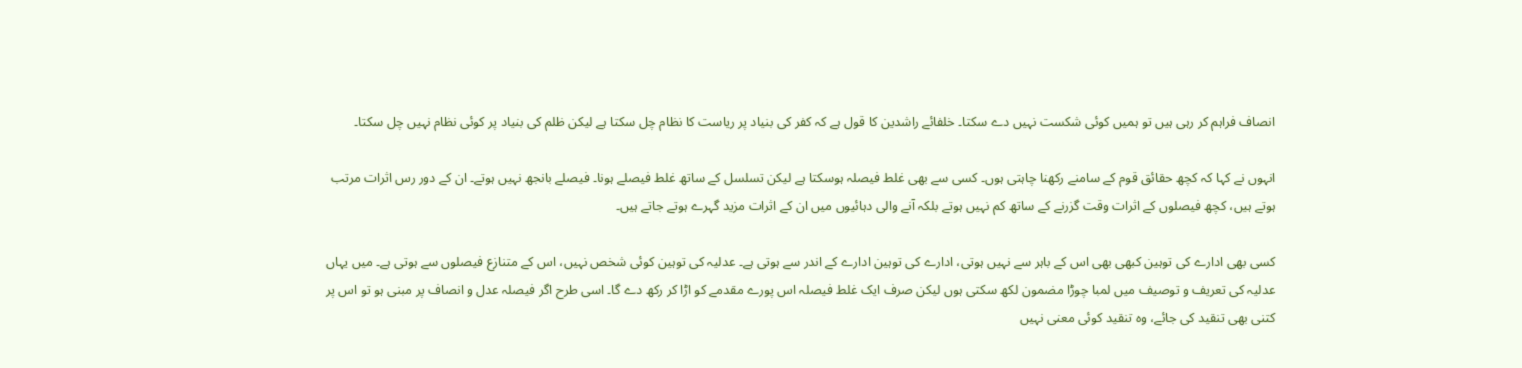انصاف فراہم کر رہی ہیں تو ہمیں کوئی شکست نہیں دے سکتا۔ خلفائے راشدین کا قول ہے کہ کفر کی بنیاد پر ریاست کا نظام چل سکتا ہے لیکن ظلم کی بنیاد پر کوئی نظام نہیں چل سکتا۔

انہوں نے کہا کہ کچھ حقائق قوم کے سامنے رکھنا چاہتی ہوں۔ کسی سے بھی غلط فیصلہ ہوسکتا ہے لیکن تسلسل کے ساتھ غلط فیصلے ہونا۔ فیصلے بانجھ نہیں ہوتے۔ ان کے دور رس اثرات مرتب ہوتے ہیں، کچھ فیصلوں کے اثرات وقت گزرنے کے ساتھ کم نہیں ہوتے بلکہ آنے والی دہائیوں میں ان کے اثرات مزید گہرے ہوتے جاتے ہیں۔

کسی بھی ادارے کی توہین کبھی بھی اس کے باہر سے نہیں ہوتی، ادارے کی توہین ادارے کے اندر سے ہوتی ہے۔ عدلیہ کی توہین کوئی شخص نہیں، اس کے متنازع فیصلوں سے ہوتی ہے۔ میں یہاں عدلیہ کی تعریف و توصیف میں لمبا چوڑا مضمون لکھ سکتی ہوں لیکن صرف ایک غلط فیصلہ اس پورے مقدمے کو اڑا کر رکھ دے گا۔ اسی طرح اگر فیصلہ عدل و انصاف پر مبنی ہو تو اس پر کتنی بھی تنقید کی جائے، وہ تنقید کوئی معنی نہیں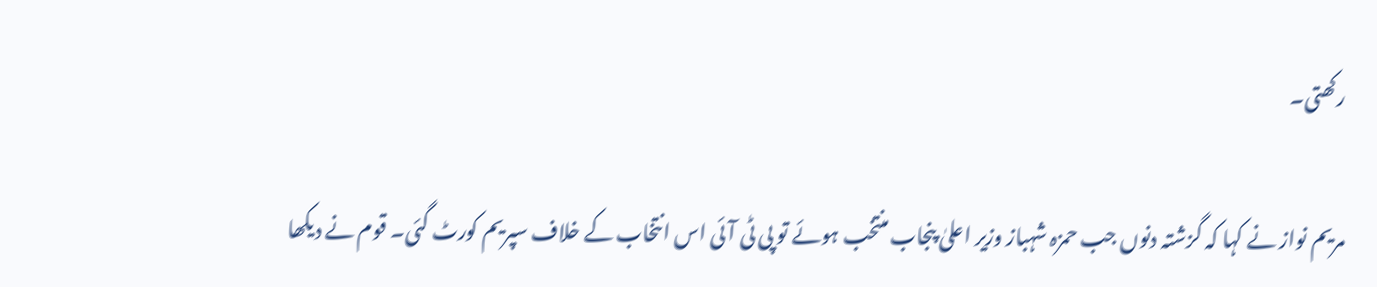رکھتی۔

مریم نواز نے کہا کہ گزشتہ دنوں جب حمزہ شہباز وزیر اعلیٰ پنجاب منتخب ہوئے تو پی ٹی آئی اس انتخاب کے خلاف سپریم کورٹ گئی۔ قوم نے دیکھا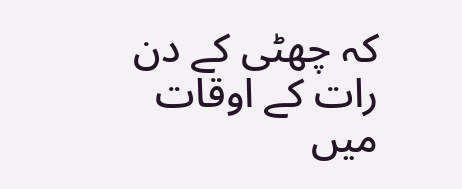کہ چھٹی کے دن رات کے اوقات میں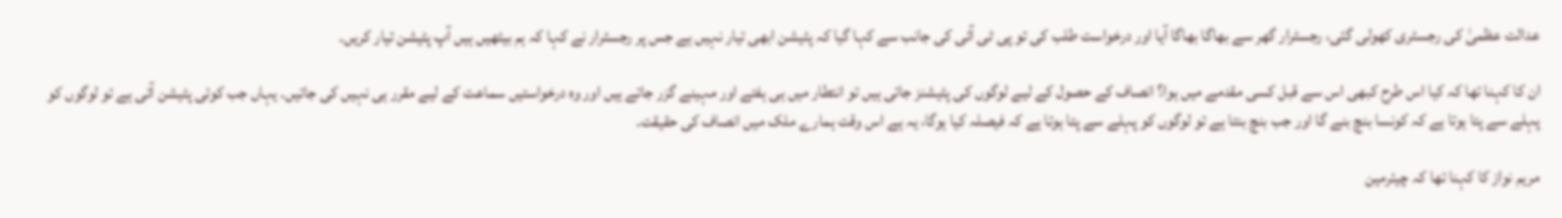عدالت عظمیٰ کی رجسٹری کھولی گئی، رجسٹرار گھر سے بھاگا بھاگا آیا اور درخواست طلب کی تو پی ٹی آئی کی جانب سے کہا گیا کہ پٹیشن ابھی تیار نہیں ہے جس پر رجسٹرار نے کہا کہ ہم بیٹھیں ہیں آپ پٹیشن تیار کریں۔

ان کا کہنا تھا کہ کیا اس طرح کبھی اس سے قبل کسی مقدمے میں ہوا؟ انصاف کے حصول کے لیے لوگوں کی پٹیشنز جاتی ہیں تو انتطار میں ہی ہفتے اور مہینے گزر جاتے ہیں اور وہ درخواستیں سماعت کے لیے مقرر ہی نہیں کی جاتیں۔ یہاں جب کوئی پٹیشن آتی ہے تو لوگوں کو پہلے سے پتا ہوتا ہے کہ کونسا بنچ بنے گا اور جب بنچ بنتا ہے تو لوگوں کو پہلے سے پتا ہوتا ہے کہ فیصلہ کیا ہوگا، یہ ہے اس وقت ہمارے ملک میں انصاف کی حقیقت۔

مریم نواز کا کہنا تھا کہ چیئرمین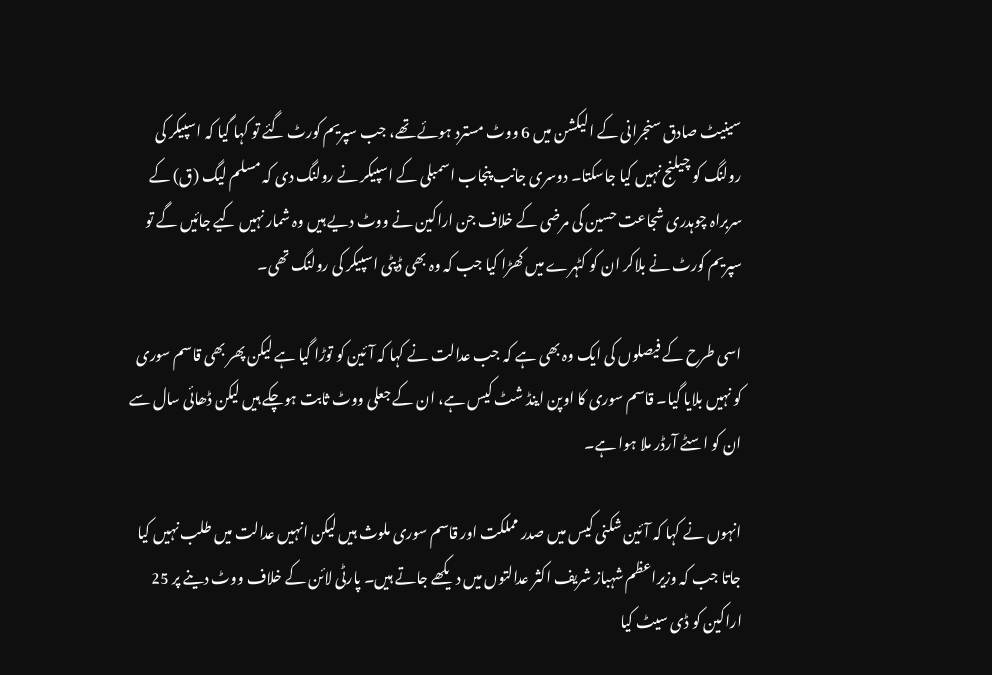سینیٹ صادق سنجرانی کے الیکشن میں 6 ووٹ مسترد ہوئے تھے، جب سپریم کورٹ گئے تو کہا گیا کہ اسپیکر کی رولنگ کو چیلنج نہیں کیا جاسکتا۔ دوسری جانب پنجاب اسمبلی کے اسپیکر نے رولنگ دی کہ مسلم لیگ (ق) کے سربراہ چوہدری شجاعت حسین کی مرضی کے خلاف جن اراکین نے ووٹ دیے ہیں وہ شمار نہیں کیے جائیں گے تو سپریم کورٹ نے بلاکر ان کو کٹہرے میں کھڑا کیا جب کہ وہ بھی ڈپٹی اسپیکر کی رولنگ تھی۔

اسی طرح کے فیصلوں کی ایک وہ بھی ہے کہ جب عدالت نے کہا کہ آئین کو توڑا گیا ہے لیکن پھر بھی قاسم سوری کو نہیں بلایا گیا۔ قاسم سوری کا اوپن اینڈ شٹ کیس ہے، ان کے جعلی ووٹ ثابت ہوچکے ہیں لیکن ڈھائی سال سے ان کو اسٹے آرڈر ملا ہوا ہے۔

انہوں نے کہا کہ آئین شکنی کیس میں صدر مملکت اور قاسم سوری ملوث ہیں لیکن انہیں عدالت میں طلب نہیں کیا جاتا جب کہ وزیراعظم شہباز شریف اکثر عدالتوں میں دیکھے جاتے ہیں۔ پارٹی لائن کے خلاف ووٹ دینے پر 25 اراکین کو ڈی سیٹ کیا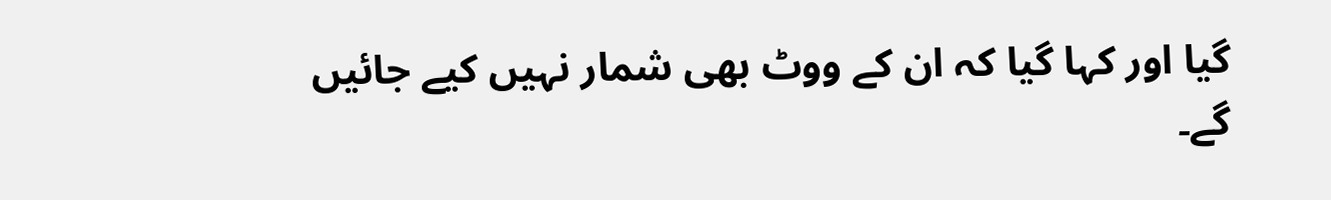گیا اور کہا گیا کہ ان کے ووٹ بھی شمار نہیں کیے جائیں گے۔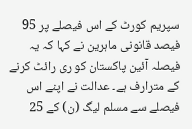سپریم کورٹ کے اس فیصلے پر 95 فیصد قانونی ماہرین نے کہا کہ یہ فیصلہ آئین پاکستان کو ری رائٹ کرنے کے مترارف ہے۔ عدالت نے اپنے اس فیصلے سے مسلم لیگ (ن) کے 25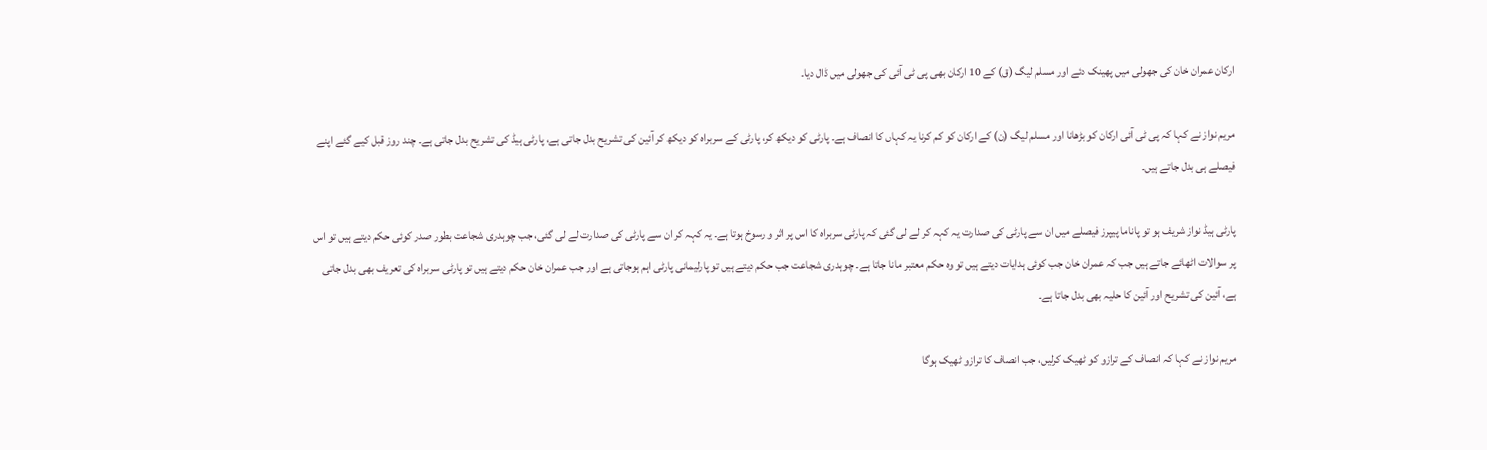ارکان عمران خان کی جھولی میں پھینک دئے اور مسلم لیگ (ق) کے 10 ارکان بھی پی ٹی آئی کی جھولی میں ڈال دیا۔

مریم نواز نے کہا کہ پی ٹی آئی ارکان کو بڑھانا اور مسلم لیگ (ن) کے ارکان کو کم کرنا یہ کہاں کا انصاف ہے۔ پارٹی کو دیکھ کر، پارٹی کے سربراہ کو دیکھ کر آئین کی تشریح بدل جاتی ہے، پارٹی ہیڈ کی تشریح بدل جاتی ہے۔ چند روز قبل کیے گئے اپنے فیصلے ہی بدل جاتے ہیں۔

پارٹی ہیڈ نواز شریف ہو تو پاناما پیپرز فیصلے میں ان سے پارٹی کی صدارت یہ کہہ کر لے لی گئی کہ پارٹی سربراہ کا اس پر اثر و رسوخ ہوتا ہے۔ یہ کہہ کر ان سے پارٹی کی صدارت لے لی گئی، جب چوہدری شجاعت بطور صدر کوئی حکم دیتے ہیں تو اس پر سوالات اٹھائے جاتے ہیں جب کہ عمران خان جب کوئی ہدایات دیتے ہیں تو وہ حکم معتبر مانا جاتا ہے۔ چوہدری شجاعت جب حکم دیتے ہیں تو پارلیمانی پارٹی اہم ہوجاتی ہے اور جب عمران خان حکم دیتے ہیں تو پارٹی سربراہ کی تعریف بھی بدل جاتی ہے، آئین کی تشریح اور آئین کا حلیہ بھی بدل جاتا ہے۔

مریم نواز نے کہا کہ انصاف کے ترازو کو ٹھیک کرلیں، جب انصاف کا ترازو ٹھیک ہوگا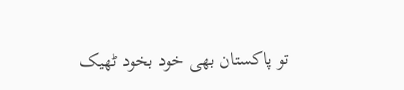تو پاکستان بھی خود بخود ٹھیک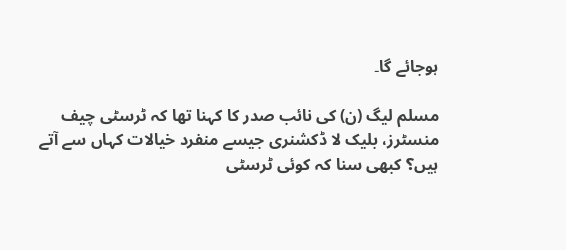ہوجائے گا۔

مسلم لیگ (ن) کی نائب صدر کا کہنا تھا کہ ٹرسٹی چیف منسٹرز، بلیک لا ڈکشنری جیسے منفرد خیالات کہاں سے آتے ہیں؟ کبھی سنا کہ کوئی ٹرسٹی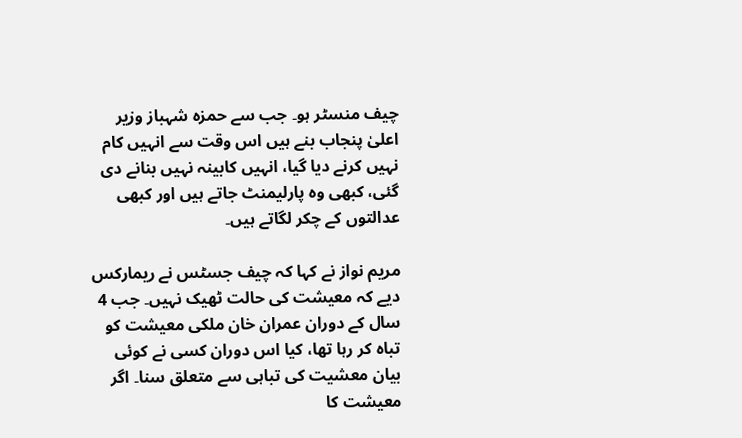چیف منسٹر ہو۔ جب سے حمزہ شہباز وزیر اعلیٰ پنجاب بنے ہیں اس وقت سے انہیں کام نہیں کرنے دیا گیا، انہیں کابینہ نہیں بنانے دی گئی، کبھی وہ پارلیمنٹ جاتے ہیں اور کبھی عدالتوں کے چکر لگاتے ہیں۔

مریم نواز نے کہا کہ چیف جسٹس نے ریمارکس دیے کہ معیشت کی حالت ٹھیک نہیں۔ جب 4 سال کے دوران عمران خان ملکی معیشت کو تباہ کر رہا تھا، کیا اس دوران کسی نے کوئی بیان معشیت کی تباہی سے متعلق سنا۔ اگر معیشت کا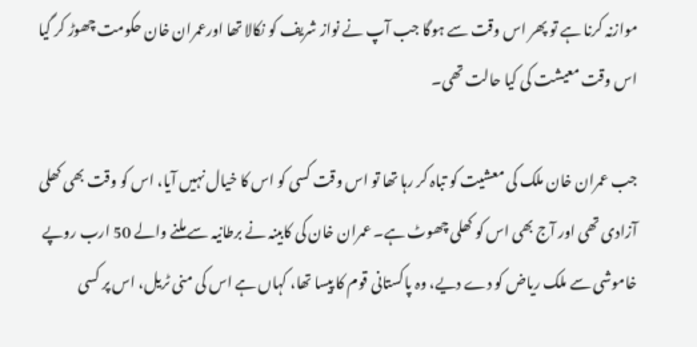موازنہ کرنا ہے تو پھر اس وقت سے ہوگا جب آپ نے نواز شریف کو نکالا تھا اورعمران خان حکومت چھوڑ کر گیا اس وقت معیشت کی کیا حالت تھی۔

جب عمران خان ملک کی معشیت کو تباہ کر رہا تھا تو اس وقت کسی کو اس کا خیال نہیں آیا، اس کو وقت بھی کھلی آزادی تھی اور آج بھی اس کو کھلی چھوٹ ہے۔ عمران خان کی کابینہ نے برطانیہ سے ملنے والے 50 ارب روپے خاموشی سے ملک ریاض کو دے دیے، وہ پاکستانی قوم کا پیسا تھا، کہاں ہے اس کی منی ٹریل، اس پر کسی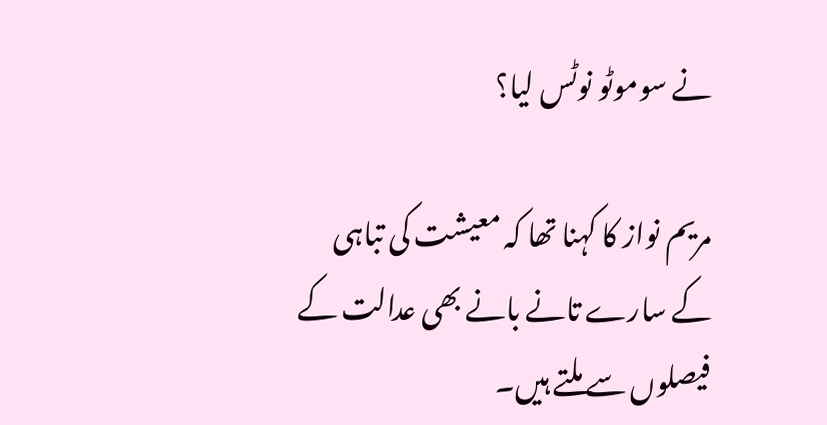نے سوموٹو نوٹس لیا؟

مریم نواز کا کہنا تھا کہ معیشت کی تباہی کے سارے تانے بانے بھی عدالت کے فیصلوں سے ملتے ہیں۔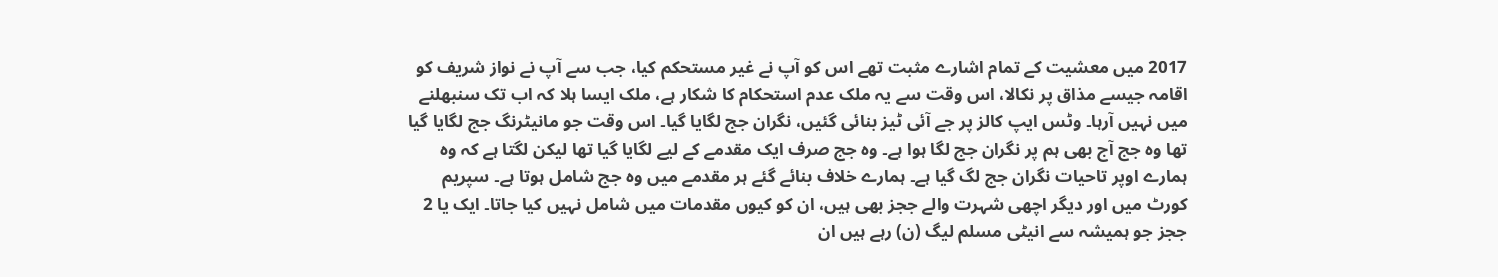2017 میں معشیت کے تمام اشارے مثبت تھے اس کو آپ نے غیر مستحکم کیا، جب سے آپ نے نواز شریف کو اقامہ جیسے مذاق پر نکالا، اس وقت سے یہ ملک عدم استحکام کا شکار ہے، ملک ایسا ہلا کہ اب تک سنبھلنے میں نہیں آرہا۔ وٹس ایپ کالز پر جے آئی ٹیز بنائی گئیں، نگران جج لگایا گیا۔ اس وقت جو مانیٹرنگ جج لگایا گیا تھا وہ جج آج بھی ہم پر نگران جج لگا ہوا ہے۔ وہ جج صرف ایک مقدمے کے لیے لگایا گیا تھا لیکن لگتا ہے کہ وہ ہمارے اوپر تاحیات نگران جج لگ گیا ہے۔ ہمارے خلاف بنائے گئے ہر مقدمے میں وہ جج شامل ہوتا ہے۔ سپریم کورٹ میں اور دیگر اچھی شہرت والے ججز بھی ہیں، ان کو کیوں مقدمات میں شامل نہیں کیا جاتا۔ ایک یا 2 ججز جو ہمیشہ سے انیٹی مسلم لیگ (ن) رہے ہیں ان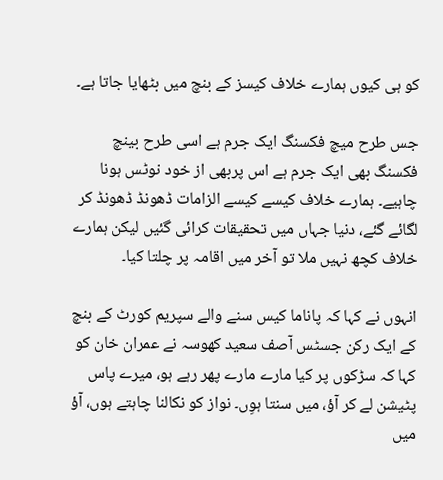کو ہی کیوں ہمارے خلاف کیسز کے بنچ میں بٹھایا جاتا ہے۔

جس طرح میچ فکسنگ ایک جرم ہے اسی طرح بینچ فکسنگ بھی ایک جرم ہے اس پربھی از خود نوٹس ہونا چاہیے۔ ہمارے خلاف کیسے کیسے الزامات ڈھونڈ ڈھونڈ کر لگائے گئے، دنیا جہاں میں تحقیقات کرائی گئیں لیکن ہمارے خلاف کچھ نہیں ملا تو آخر میں اقامہ پر چلتا کیا۔

انہوں نے کہا کہ پاناما کیس سنے والے سپریم کورٹ کے بنچ کے ایک رکن جسٹس آصف سعید کھوسہ نے عمران خان کو کہا کہ سڑکوں پر کیا مارے مارے پھر رہے ہو، میرے پاس پٹیشن لے کر آؤ، میں سنتا ہوِں۔ نواز کو نکالنا چاہتے ہوں، آؤ میں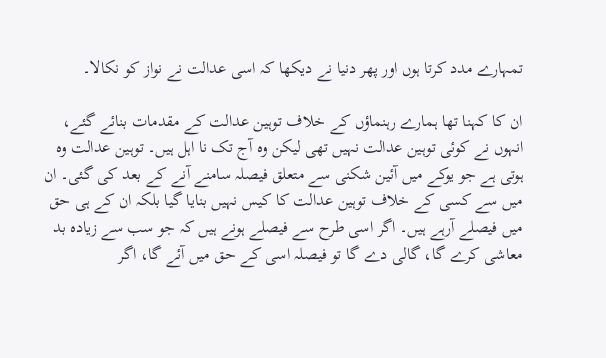تمہارے مدد کرتا ہوں اور پھر دنیا نے دیکھا کہ اسی عدالت نے نواز کو نکالا۔

ان کا کہنا تھا ہمارے رہنماؤں کے خلاف توہین عدالت کے مقدمات بنائے گئے، انہوں نے کوئی توہین عدالت نہیں تھی لیکن وہ آج تک نا اہل ہیں۔ توہین عدالت وہ ہوتی ہے جو یوکے میں آئین شکنی سے متعلق فیصلہ سامنے آنے کے بعد کی گئی۔ ان میں سے کسی کے خلاف توہین عدالت کا کیس نہیں بنایا گیا بلکہ ان کے ہی حق میں فیصلے آرہے ہیں۔ اگر اسی طرح سے فیصلے ہونے ہیں کہ جو سب سے زیادہ بد معاشی کرے گا، گالی دے گا تو فیصلہ اسی کے حق میں آئے گا، اگر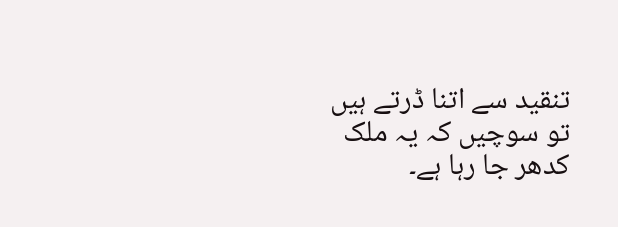تنقید سے اتنا ڈرتے ہیں تو سوچیں کہ یہ ملک کدھر جا رہا ہے۔